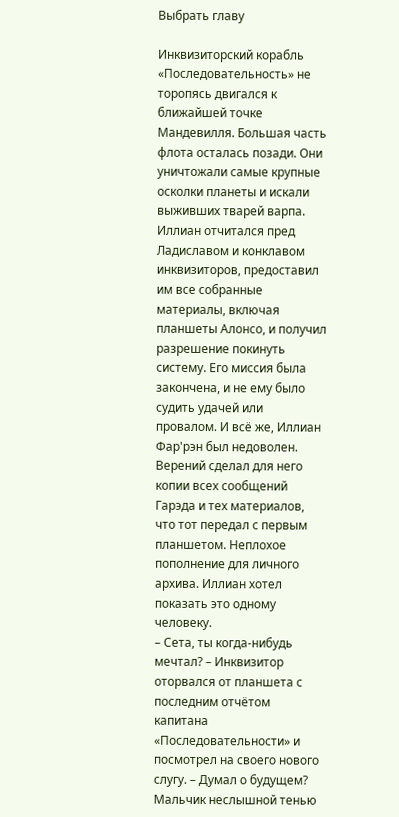Выбрать главу

Инквизиторский корабль «Последовательность» не торопясь двигался к ближайшей точке Мандевилля. Большая часть флота осталась позади. Они уничтожали самые крупные осколки планеты и искали выживших тварей варпа. Иллиан отчитался пред Ладиславом и конклавом инквизиторов, предоставил им все собранные материалы, включая планшеты Алонсо, и получил разрешение покинуть систему. Его миссия была закончена, и не ему было судить удачей или провалом. И всё же, Иллиан Фар'рэн был недоволен. Верений сделал для него копии всех сообщений Гарэда и тех материалов, что тот передал с первым планшетом. Неплохое пополнение для личного архива. Иллиан хотел показать это одному человеку.
– Сета, ты когда-нибудь мечтал? – Инквизитор оторвался от планшета с последним отчётом капитана «Последовательности» и посмотрел на своего нового слугу. – Думал о будущем?
Мальчик неслышной тенью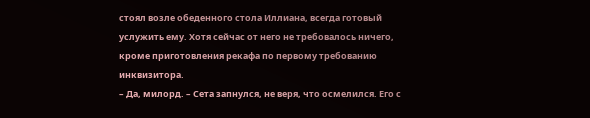стоял возле обеденного стола Иллиана, всегда готовый услужить ему. Хотя сейчас от него не требовалось ничего, кроме приготовления рекафа по первому требованию инквизитора.
– Да, милорд. – Сета запнулся, не веря, что осмелился. Его с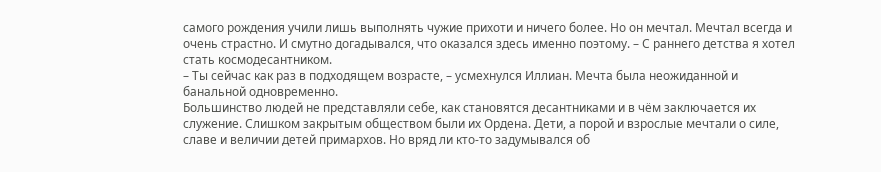самого рождения учили лишь выполнять чужие прихоти и ничего более. Но он мечтал. Мечтал всегда и очень страстно. И смутно догадывался, что оказался здесь именно поэтому. – С раннего детства я хотел стать космодесантником.
– Ты сейчас как раз в подходящем возрасте, – усмехнулся Иллиан. Мечта была неожиданной и банальной одновременно.
Большинство людей не представляли себе, как становятся десантниками и в чём заключается их служение. Слишком закрытым обществом были их Ордена. Дети, а порой и взрослые мечтали о силе, славе и величии детей примархов. Но вряд ли кто-то задумывался об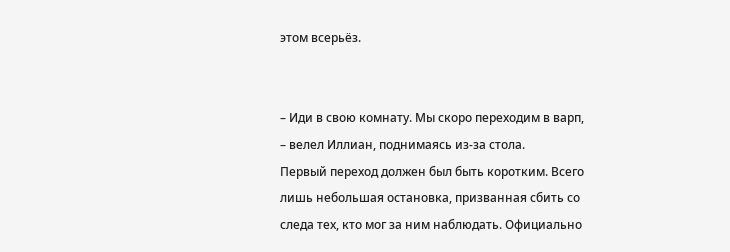этом всерьёз.


– Иди в свою комнату. Мы скоро переходим в варп, – велел Иллиан, поднимаясь из-за стола.
Первый переход должен был быть коротким. Всего лишь небольшая остановка, призванная сбить со следа тех, кто мог за ним наблюдать. Официально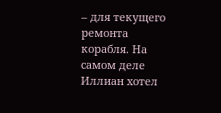– для текущего ремонта корабля. На самом деле Иллиан хотел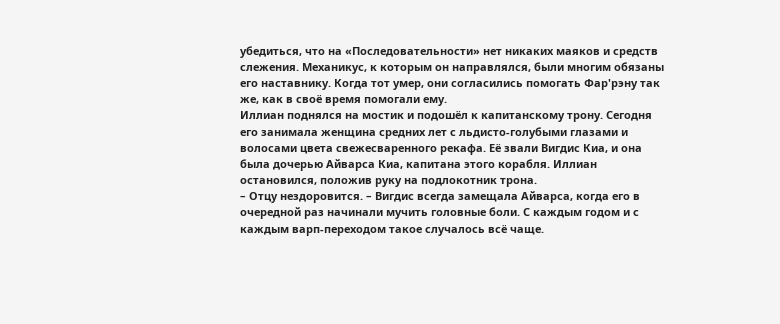убедиться, что на «Последовательности» нет никаких маяков и средств слежения. Механикус, к которым он направлялся, были многим обязаны его наставнику. Когда тот умер, они согласились помогать Фар'рэну так же, как в своё время помогали ему.
Иллиан поднялся на мостик и подошёл к капитанскому трону. Сегодня его занимала женщина средних лет с льдисто-голубыми глазами и волосами цвета свежесваренного рекафа. Её звали Вигдис Киа, и она была дочерью Айварса Киа, капитана этого корабля. Иллиан остановился, положив руку на подлокотник трона.
– Отцу нездоровится. – Вигдис всегда замещала Айварса, когда его в очередной раз начинали мучить головные боли. С каждым годом и с каждым варп-переходом такое случалось всё чаще.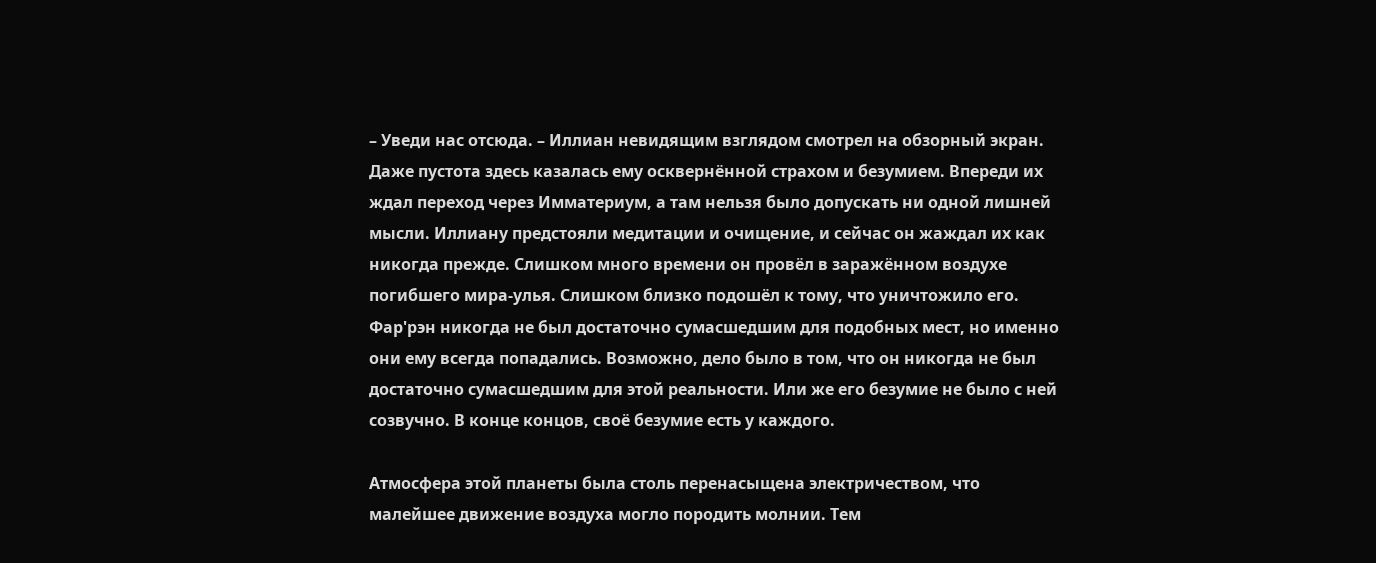– Уведи нас отсюда. – Иллиан невидящим взглядом смотрел на обзорный экран.
Даже пустота здесь казалась ему осквернённой страхом и безумием. Впереди их ждал переход через Имматериум, а там нельзя было допускать ни одной лишней мысли. Иллиану предстояли медитации и очищение, и сейчас он жаждал их как никогда прежде. Слишком много времени он провёл в заражённом воздухе погибшего мира-улья. Слишком близко подошёл к тому, что уничтожило его. Фар'рэн никогда не был достаточно сумасшедшим для подобных мест, но именно они ему всегда попадались. Возможно, дело было в том, что он никогда не был достаточно сумасшедшим для этой реальности. Или же его безумие не было с ней созвучно. В конце концов, своё безумие есть у каждого.

Атмосфера этой планеты была столь перенасыщена электричеством, что малейшее движение воздуха могло породить молнии. Тем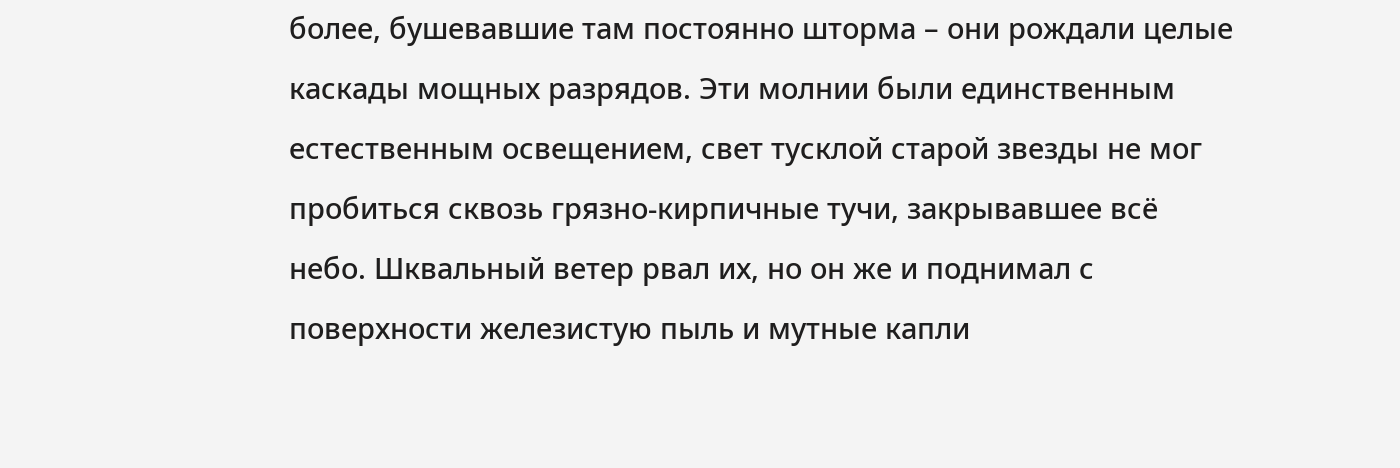более, бушевавшие там постоянно шторма – они рождали целые каскады мощных разрядов. Эти молнии были единственным естественным освещением, свет тусклой старой звезды не мог пробиться сквозь грязно-кирпичные тучи, закрывавшее всё небо. Шквальный ветер рвал их, но он же и поднимал с поверхности железистую пыль и мутные капли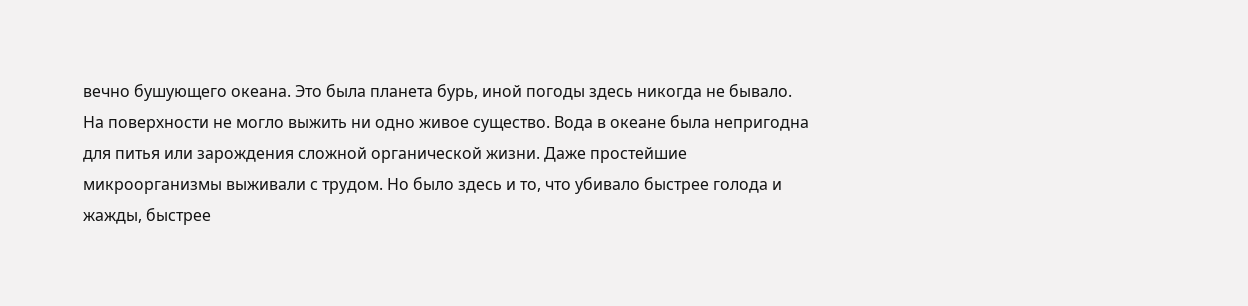вечно бушующего океана. Это была планета бурь, иной погоды здесь никогда не бывало.
На поверхности не могло выжить ни одно живое существо. Вода в океане была непригодна для питья или зарождения сложной органической жизни. Даже простейшие микроорганизмы выживали с трудом. Но было здесь и то, что убивало быстрее голода и жажды, быстрее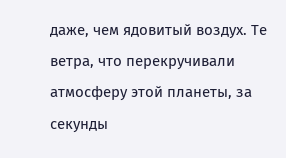даже, чем ядовитый воздух. Те ветра, что перекручивали атмосферу этой планеты, за секунды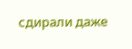сдирали даже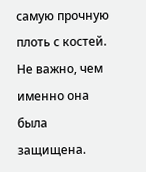самую прочную плоть с костей. Не важно, чем именно она была защищена.